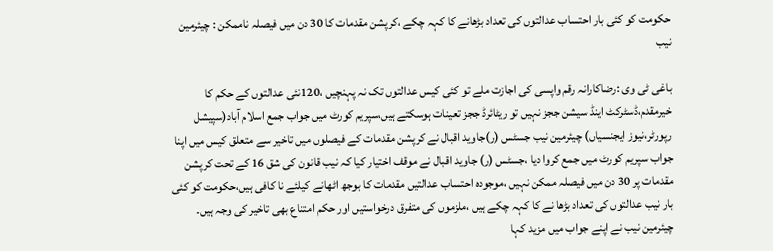حکومت کو کئی بار احتساب عدالتوں کی تعداد بڑھانے کا کہہ چکے ،کرپشن مقدمات کا 30 دن میں فیصلہ ناممکن : چیئرمین نیب

باغی ٹی وی :رضاکارانہ رقم واپسی کی اجازت ملے تو کئی کیس عدالتوں تک نہ پہنچیں ،120نئی عدالتوں کے حکم کا خیرمقدم،ڈسٹرکٹ اینڈ سیشن ججز نہیں تو ریٹائرڈ ججز تعینات ہوسکتے ہیں،سپریم کورٹ میں جواب جمع اسلام آباد(سپیشل رپورٹر،نیوز ایجنسیاں) چیئرمین نیب جسٹس (ر)جاوید اقبال نے کرپشن مقدمات کے فیصلوں میں تاخیر سے متعلق کیس میں اپنا جواب سپریم کورٹ میں جمع کروا دیا ،جسٹس (ر) جاوید اقبال نے موقف اختیار کیا کہ نیب قانون کی شق 16 کے تحت کرپشن مقدمات پر 30 دن میں فیصلہ ممکن نہیں ،موجودہ احتساب عدالتیں مقدمات کا بوجھ اٹھانے کیلئے نا کافی ہیں،حکومت کو کئی بار نیب عدالتوں کی تعداد بڑھا نے کا کہہ چکے ہیں ،ملزموں کی متفرق درخواستیں اور حکم امتناع بھی تاخیر کی وجہ ہیں۔ چیئرمین نیب نے اپنے جواب میں مزید کہا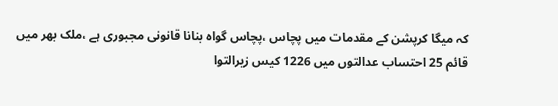کہ میگا کرپشن کے مقدمات میں پچاس ،پچاس گواہ بنانا قانونی مجبوری ہے ،ملک بھر میں قائم 25 احتساب عدالتوں میں 1226 کیس زیرالتوا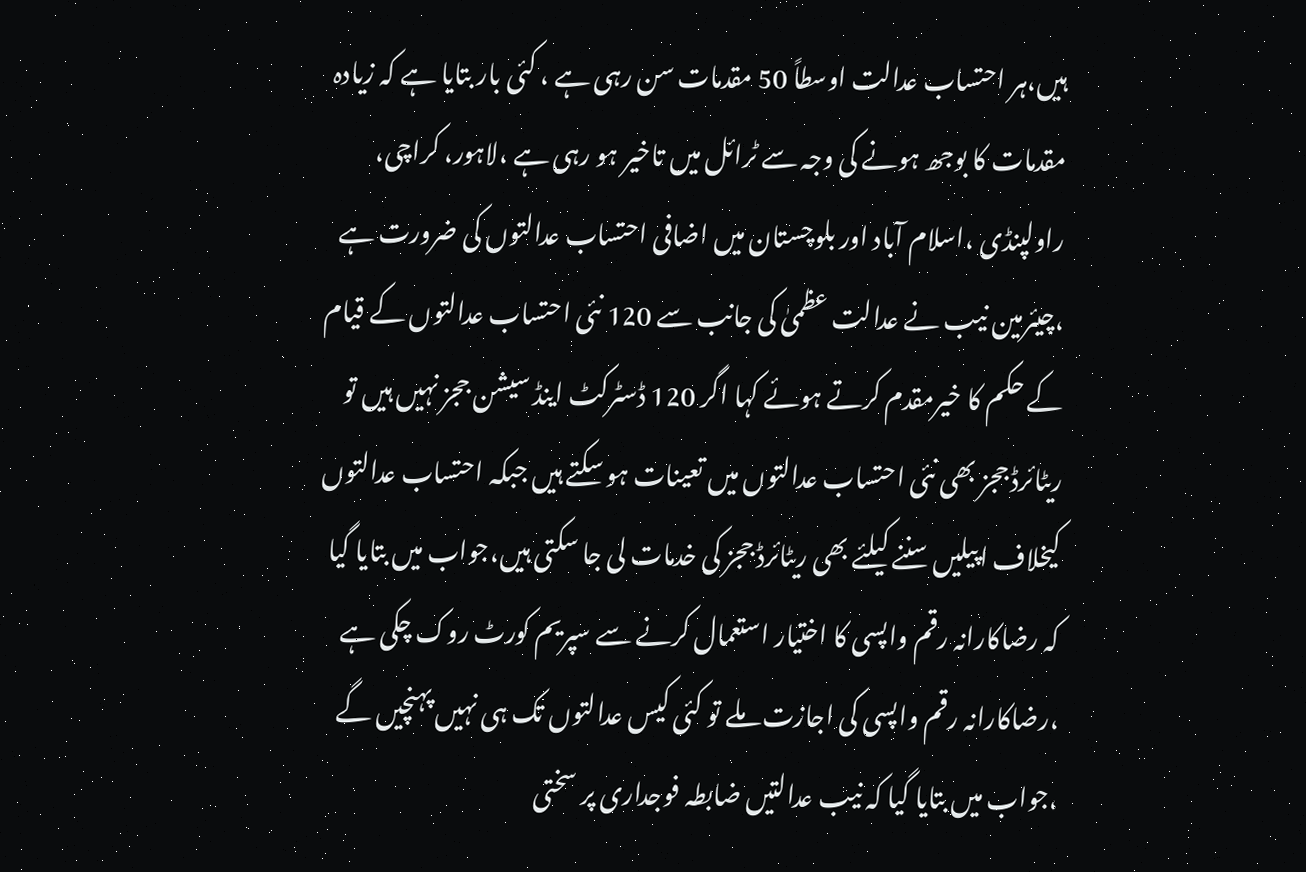ہیں،ہر احتساب عدالت اوسطاً 50 مقدمات سن رہی ہے ، کئی بار بتایا ہے کہ زیادہ مقدمات کا بوجھ ہونے کی وجہ سے ٹرائل میں تاخیر ہو رہی ہے ،لاہور، کراچی، راولپنڈی ،اسلام آباد اور بلوچستان میں اضافی احتساب عدالتوں کی ضرورت ہے ،چیئرمین نیب نے عدالت عظمیٰ کی جانب سے 120 نئی احتساب عدالتوں کے قیام کے حکم کا خیرمقدم کرتے ہوئے کہا اگر 120 ڈسٹرکٹ اینڈ سیشن ججز نہیں ہیں تو ریٹائرڈ ججز بھی نئی احتساب عدالتوں میں تعینات ہو سکتے ہیں جبکہ احتساب عدالتوں کیخلاف اپیلیں سننے کیلئے بھی ریٹائرڈ ججز کی خدمات لی جا سکتی ہیں،جواب میں بتایا گیا کہ رضاکارانہ رقم واپسی کا اختیار استعمال کرنے سے سپریم کورٹ روک چکی ہے ،رضاکارانہ رقم واپسی کی اجازت ملے تو کئی کیس عدالتوں تک ہی نہیں پہنچیں گے ،جواب میں بتایا گیا کہ نیب عدالتیں ضابطہ فوجداری پر سختی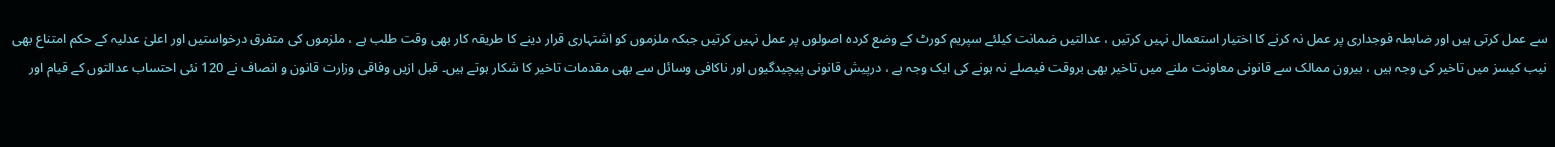سے عمل کرتی ہیں اور ضابطہ فوجداری پر عمل نہ کرنے کا اختیار استعمال نہیں کرتیں ، عدالتیں ضمانت کیلئے سپریم کورٹ کے وضع کردہ اصولوں پر عمل نہیں کرتیں جبکہ ملزموں کو اشتہاری قرار دینے کا طریقہ کار بھی وقت طلب ہے ، ملزموں کی متفرق درخواستیں اور اعلیٰ عدلیہ کے حکم امتناع بھی نیب کیسز میں تاخیر کی وجہ ہیں ، بیرون ممالک سے قانونی معاونت ملنے میں تاخیر بھی بروقت فیصلے نہ ہونے کی ایک وجہ ہے ، درپیش قانونی پیچیدگیوں اور ناکافی وسائل سے بھی مقدمات تاخیر کا شکار ہوتے ہیں۔ قبل ازیں وفاقی وزارت قانون و انصاف نے 120 نئی احتساب عدالتوں کے قیام اور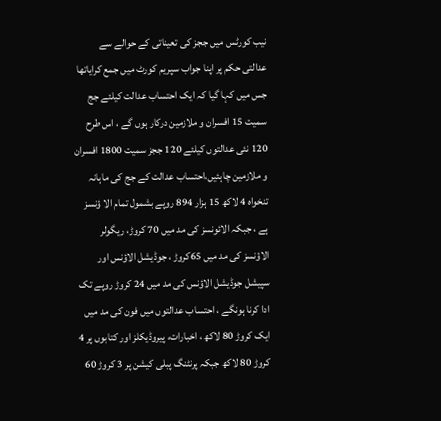نیب کورٹس میں ججز کی تعیناتی کے حوالے سے عدالتی حکم پر اپنا جواب سپریم کورٹ میں جمع کرایاتھا جس میں کہا گیا کہ ایک احتساب عدالت کیلئے جج سمیت 15 افسران و ملازمین درکار ہوں گے ، اس طرح 120 نئی عدالتوں کیلئے 120 ججز سمیت 1800 افسران و ملازمین چاہئیں،احتساب عدالت کے جج کی ماہانہ تنخواہ 4 لاکھ 15 ہزار 894 روپے بشمول تمام الا ؤنسز ہے ، جبکہ الائونسز کی مد میں 70 کروڑ، ریگولر الاؤنسز کی مد میں 65کروڑ ، جوڈیشل الاؤنس اور سپیشل جوڈیشل الاؤنس کی مد میں 24 کروڑ روپے تک ادا کرنا ہونگے ، احتساب عدالتوں میں فون کی مد میں ایک کروڑ 80 لاکھ ، اخبارات، پیروڈیکلز اور کتابوں پر 4 کروڑ 80 لاکھ جبکہ پرنٹنگ پبلی کیشن پر 3 کروڑ 60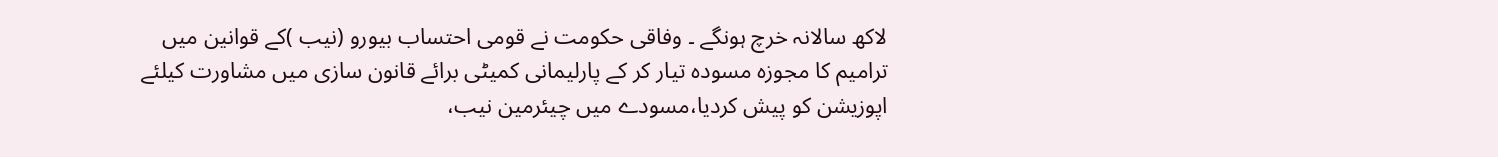لاکھ سالانہ خرچ ہونگے ۔ وفاقی حکومت نے قومی احتساب بیورو (نیب )کے قوانین میں ترامیم کا مجوزہ مسودہ تیار کر کے پارلیمانی کمیٹی برائے قانون سازی میں مشاورت کیلئے اپوزیشن کو پیش کردیا،مسودے میں چیئرمین نیب،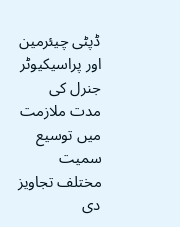ڈپٹی چیئرمین اور پراسیکیوٹر جنرل کی مدت ملازمت میں توسیع سمیت مختلف تجاویز دی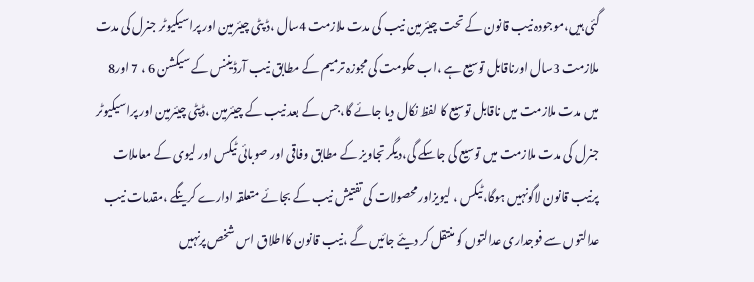گئی ہیں،موجودہ نیب قانون کے تحت چیئرمین نیب کی مدت ملازمت 4سال ،ڈ پٹی چیئرمین اور پراسیکیوٹر جنرل کی مدت ملازمت 3سال اورناقابل توسیع ہے ،اب حکومت کی مجوزہ ترمیم کے مطابق نیب آرڈیننس کے سیکشن 6 ، 7 اور8 میں مدت ملازمت میں ناقابل توسیع کا لفظ نکال دیا جائے گا،جس کے بعد نیب کے چیئرمین ،ڈپٹی چیئرمین اور پراسیکیوٹر جنرل کی مدت ملازمت میں توسیع کی جاسکے گی،دیگر تجاویز کے مطابق وفاقی اور صوبائی ٹیکس اور لیوی کے معاملات پرنیب قانون لاگونہیں ہوگا،ٹیکس ، لیویزاورمحصولات کی تفتیش نیب کے بجائے متعلقہ ادارے کرینگے ،مقدمات نیب عدالتوں سے فوجداری عدالتوں کو منتقل کر دیئے جائیں گے ،نیب قانون کااطلاق اس شخص پرنہیں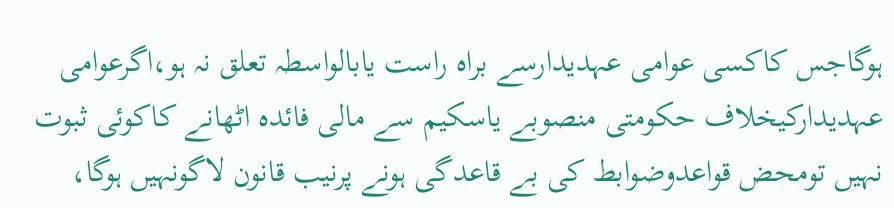ہوگاجس کاکسی عوامی عہدیدارسے براہ راست یابالواسطہ تعلق نہ ہو،اگرعوامی عہدیدارکیخلاف حکومتی منصوبے یاسکیم سے مالی فائدہ اٹھانے کاکوئی ثبوت نہیں تومحض قواعدوضوابط کی بے قاعدگی ہونے پرنیب قانون لاگونہیں ہوگا،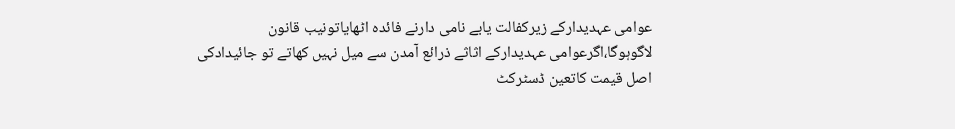عوامی عہدیدارکے زیرکفالت یابے نامی دارنے فائدہ اٹھایاتونیب قانون لاگوہوگا،اگرعوامی عہدیدارکے اثاثے ذرائع آمدن سے میل نہیں کھاتے تو جائیدادکی اصل قیمت کاتعین ڈسٹرکٹ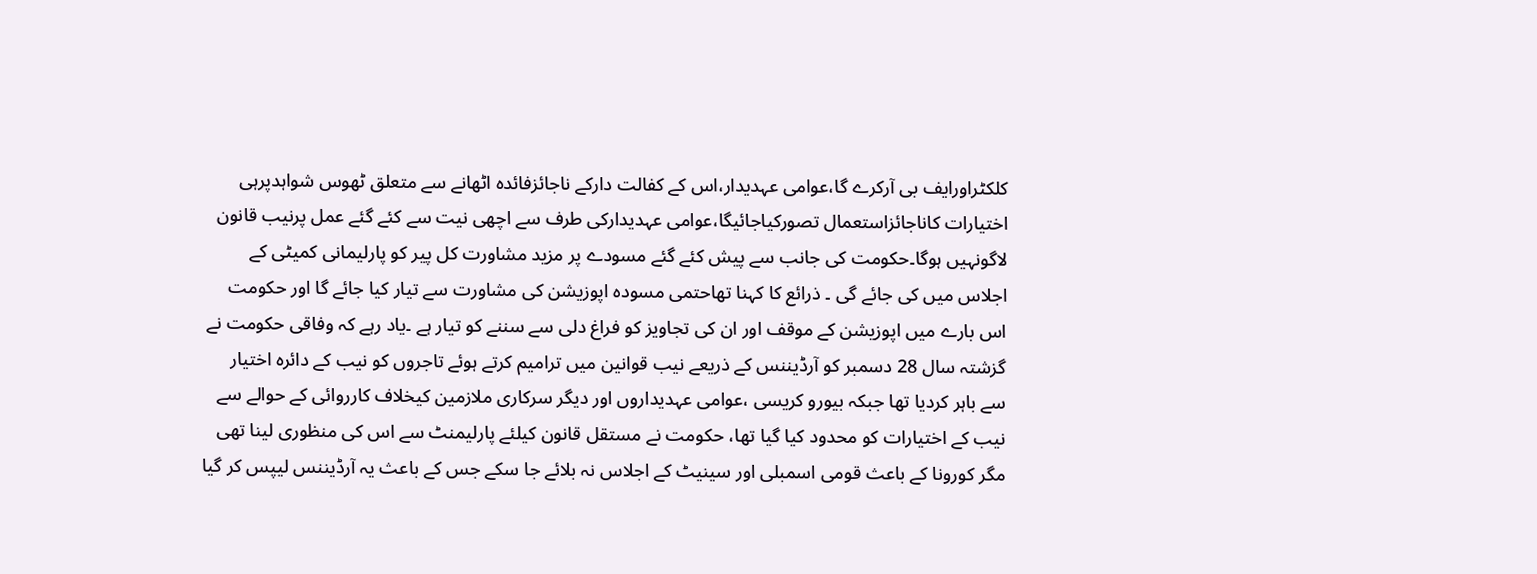کلکٹراورایف بی آرکرے گا،عوامی عہدیدار،اس کے کفالت دارکے ناجائزفائدہ اٹھانے سے متعلق ٹھوس شواہدپرہی اختیارات کاناجائزاستعمال تصورکیاجائیگا،عوامی عہدیدارکی طرف سے اچھی نیت سے کئے گئے عمل پرنیب قانون لاگونہیں ہوگا۔حکومت کی جانب سے پیش کئے گئے مسودے پر مزید مشاورت کل پیر کو پارلیمانی کمیٹی کے اجلاس میں کی جائے گی ۔ ذرائع کا کہنا تھاحتمی مسودہ اپوزیشن کی مشاورت سے تیار کیا جائے گا اور حکومت اس بارے میں اپوزیشن کے موقف اور ان کی تجاویز کو فراغ دلی سے سننے کو تیار ہے ۔یاد رہے کہ وفاقی حکومت نے گزشتہ سال 28 دسمبر کو آرڈیننس کے ذریعے نیب قوانین میں ترامیم کرتے ہوئے تاجروں کو نیب کے دائرہ اختیار سے باہر کردیا تھا جبکہ بیورو کریسی ،عوامی عہدیداروں اور دیگر سرکاری ملازمین کیخلاف کارروائی کے حوالے سے نیب کے اختیارات کو محدود کیا گیا تھا، حکومت نے مستقل قانون کیلئے پارلیمنٹ سے اس کی منظوری لینا تھی مگر کورونا کے باعث قومی اسمبلی اور سینیٹ کے اجلاس نہ بلائے جا سکے جس کے باعث یہ آرڈیننس لیپس کر گیا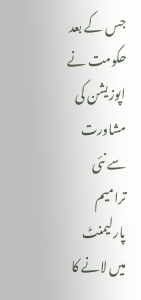جس کے بعد حکومت نے اپوزیشن کی مشاورت سے نئی ترامیم پارلیمنٹ میں لانے کا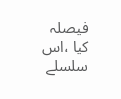فیصلہ کیا ،اس سلسلے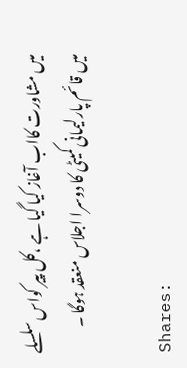میں مشاورت کااب آغاز کیا گیا ہے ،کل پیر کواس سلسلے میں قائم پارلیمانی کمیٹی کا دوسرا اجلاس منعقد ہوگا ۔

Shares: